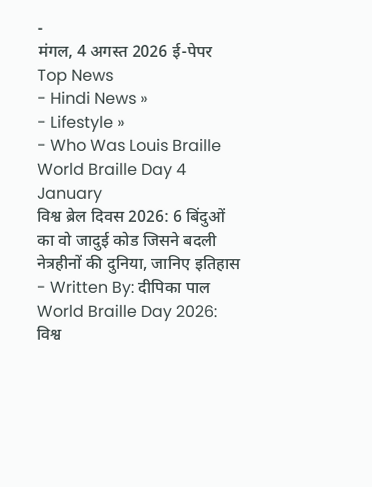-
मंगल, 4 अगस्त 2026 ई-पेपर
Top News
- Hindi News »
- Lifestyle »
- Who Was Louis Braille World Braille Day 4 January
विश्व ब्रेल दिवस 2026: 6 बिंदुओं का वो जादुई कोड जिसने बदली नेत्रहीनों की दुनिया, जानिए इतिहास
- Written By: दीपिका पाल
World Braille Day 2026: विश्व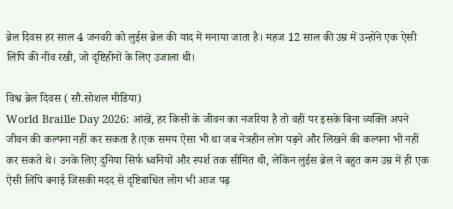ब्रेल दिवस हर साल 4 जनवरी को लुईस ब्रेल की याद में मनाया जाता है। महज 12 साल की उम्र में उन्होंने एक ऐसी लिपि की नींव रखी, जो दृष्टिहीनों के लिए उजाला थी।

विश्व ब्रेल दिवस ( सौ.सोशल मीडिया)
World Braille Day 2026: आंखें, हर किसी के जीवन का नजरिया है तो वहीं पर इसके बिना व्यक्ति अपने जीवन की कल्पना नहीं कर सकता है।एक समय ऐसा भी था जब नेत्रहीन लोग पढ़ने और लिखने की कल्पना भी नहीं कर सकते थे। उनके लिए दुनिया सिर्फ ध्वनियों और स्पर्श तक सीमित थी, लेकिन लुईस ब्रेल ने बहुत कम उम्र में ही एक ऐसी लिपि बनाई जिसकी मदद से दृष्टिबाधित लोग भी आज पढ़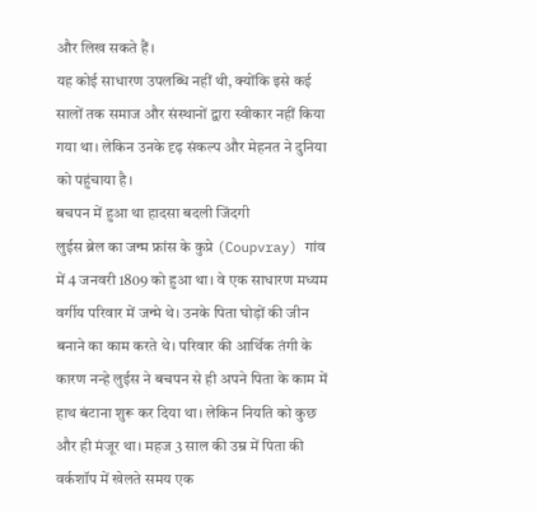और लिख सकते हैं।
यह कोई साधारण उपलब्धि नहीं थी, क्योंकि इसे कई सालों तक समाज और संस्थानों द्वारा स्वीकार नहीं किया गया था। लेकिन उनके दृढ़ संकल्प और मेहनत ने दुनिया को पहुंचाया है।
बचपन में हुआ था हादसा बदली जिंदगी
लुईस ब्रेल का जन्म फ्रांस के कुप्रे (Coupvray) गांव में 4 जनवरी 1809 को हुआ था। वे एक साधारण मध्यम वर्गीय परिवार में जन्मे थे। उनके पिता घोड़ों की जीन बनाने का काम करते थे। परिवार की आर्थिक तंगी के कारण नन्हे लुईस ने बचपन से ही अपने पिता के काम में हाथ बंटाना शुरू कर दिया था। लेकिन नियति को कुछ और ही मंजूर था। महज 3 साल की उम्र में पिता की वर्कशॉप में खेलते समय एक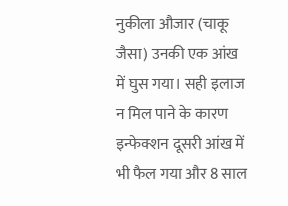नुकीला औजार (चाकू जैसा) उनकी एक आंख में घुस गया। सही इलाज न मिल पाने के कारण इन्फेक्शन दूसरी आंख में भी फैल गया और 8 साल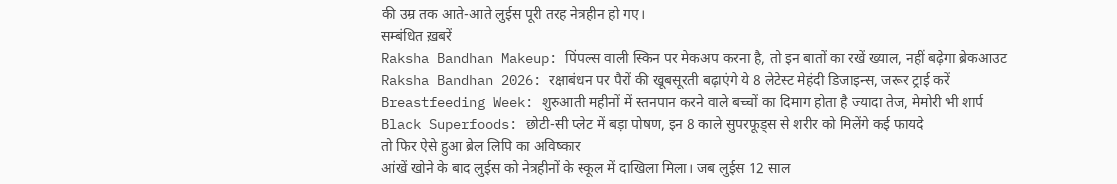की उम्र तक आते-आते लुईस पूरी तरह नेत्रहीन हो गए।
सम्बंधित ख़बरें
Raksha Bandhan Makeup: पिंपल्स वाली स्किन पर मेकअप करना है, तो इन बातों का रखें ख्याल, नहीं बढ़ेगा ब्रेकआउट
Raksha Bandhan 2026: रक्षाबंधन पर पैरों की खूबसूरती बढ़ाएंगे ये 8 लेटेस्ट मेहंदी डिजाइन्स, जरूर ट्राई करें
Breastfeeding Week: शुरुआती महीनों में स्तनपान करने वाले बच्चों का दिमाग होता है ज्यादा तेज, मेमोरी भी शार्प
Black Superfoods: छोटी-सी प्लेट में बड़ा पोषण, इन 8 काले सुपरफूड्स से शरीर को मिलेंगे कई फायदे
तो फिर ऐसे हुआ ब्रेल लिपि का अविष्कार
आंखें खोने के बाद लुईस को नेत्रहीनों के स्कूल में दाखिला मिला। जब लुईस 12 साल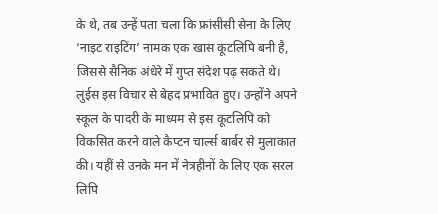के थे, तब उन्हें पता चला कि फ्रांसीसी सेना के लिए ‘नाइट राइटिंग’ नामक एक खास कूटलिपि बनी है, जिससे सैनिक अंधेरे में गुप्त संदेश पढ़ सकते थे। लुईस इस विचार से बेहद प्रभावित हुए। उन्होंने अपने स्कूल के पादरी के माध्यम से इस कूटलिपि को विकसित करने वाले कैप्टन चार्ल्स बार्बर से मुलाकात की। यहीं से उनके मन में नेत्रहीनों के लिए एक सरल लिपि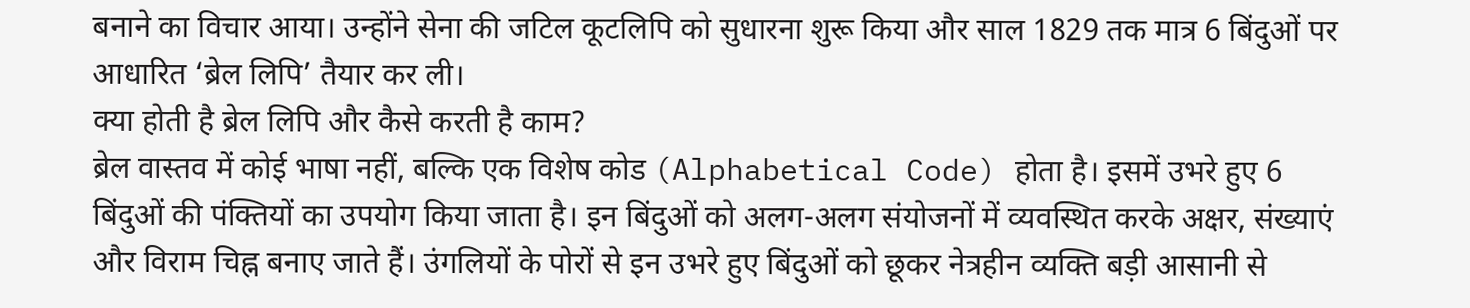बनाने का विचार आया। उन्होंने सेना की जटिल कूटलिपि को सुधारना शुरू किया और साल 1829 तक मात्र 6 बिंदुओं पर आधारित ‘ब्रेल लिपि’ तैयार कर ली।
क्या होती है ब्रेल लिपि और कैसे करती है काम?
ब्रेल वास्तव में कोई भाषा नहीं, बल्कि एक विशेष कोड (Alphabetical Code) होता है। इसमें उभरे हुए 6 बिंदुओं की पंक्तियों का उपयोग किया जाता है। इन बिंदुओं को अलग-अलग संयोजनों में व्यवस्थित करके अक्षर, संख्याएं और विराम चिह्न बनाए जाते हैं। उंगलियों के पोरों से इन उभरे हुए बिंदुओं को छूकर नेत्रहीन व्यक्ति बड़ी आसानी से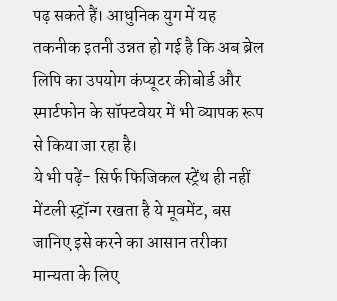पढ़ सकते हैं। आधुनिक युग में यह तकनीक इतनी उन्नत हो गई है कि अब ब्रेल लिपि का उपयोग कंप्यूटर कीबोर्ड और स्मार्टफोन के सॉफ्टवेयर में भी व्यापक रूप से किया जा रहा है।
ये भी पढ़ें- सिर्फ फिजिकल स्ट्रेंथ ही नहीं मेंटली स्ट्रॉन्ग रखता है ये मूवमेंट, बस जानिए इसे करने का आसान तरीका
मान्यता के लिए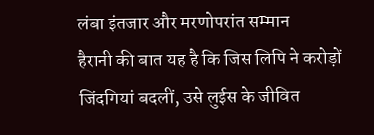लंबा इंतजार और मरणोपरांत सम्मान
हैरानी की बात यह है कि जिस लिपि ने करोड़ों जिंदगियां बदलीं, उसे लुईस के जीवित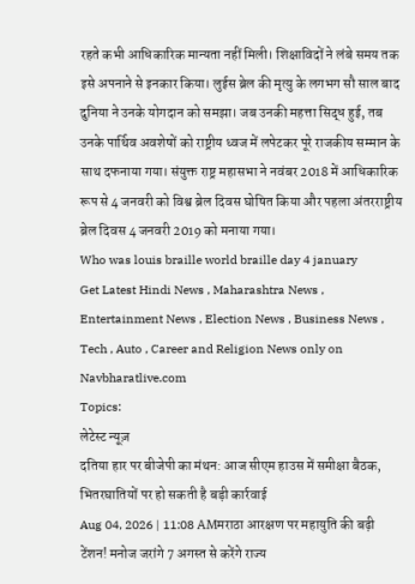रहते कभी आधिकारिक मान्यता नहीं मिली। शिक्षाविदों ने लंबे समय तक इसे अपनाने से इनकार किया। लुईस ब्रेल की मृत्यु के लगभग सौ साल बाद दुनिया ने उनके योगदान को समझा। जब उनकी महत्ता सिद्ध हुई, तब उनके पार्थिव अवशेषों को राष्ट्रीय ध्वज में लपेटकर पूरे राजकीय सम्मान के साथ दफनाया गया। संयुक्त राष्ट्र महासभा ने नवंबर 2018 में आधिकारिक रूप से 4 जनवरी को विश्व ब्रेल दिवस घोषित किया और पहला अंतरराष्ट्रीय ब्रेल दिवस 4 जनवरी 2019 को मनाया गया।
Who was louis braille world braille day 4 january
Get Latest Hindi News , Maharashtra News , Entertainment News , Election News , Business News , Tech , Auto , Career and Religion News only on Navbharatlive.com
Topics:
लेटेस्ट न्यूज़
दतिया हार पर बीजेपी का मंथन: आज सीएम हाउस में समीक्षा बैठक, भितरघातियों पर हो सकती है बड़ी कार्रवाई
Aug 04, 2026 | 11:08 AMमराठा आरक्षण पर महायुति की बढ़ी टेंशन! मनोज जरांगे 7 अगस्त से करेंगे राज्य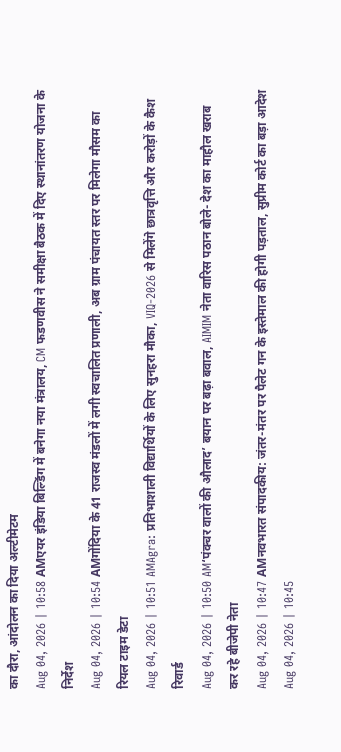का दौरा, आंदोलन का दिया अल्टीमेटम
Aug 04, 2026 | 10:58 AMएयर इंडिया बिल्डिंग में बनेगा नया मंत्रालय, CM फडणवीस ने समीक्षा बैठक में दिए स्थानांतरण योजना के निर्देश
Aug 04, 2026 | 10:54 AMगोंदिया के 41 राजस्व मंडलों में लगी स्वचालित प्रणाली, अब ग्राम पंचायत स्तर पर मिलेगा मौसम का रियल टाइम डेटा
Aug 04, 2026 | 10:51 AMAgra: प्रतिभाशाली विद्यार्थियों के लिए सुनहरा मौका, VIQ-2026 से मिलेंगे छात्रवृत्ति और करोड़ों के कैश रिवार्ड
Aug 04, 2026 | 10:50 AM‘पंक्चर वालों की औलाद’ बयान पर बढ़ा बवाल, AIMIM नेता वारिस पठान बोले- देश का माहौल खराब कर रहे बीजेपी नेता
Aug 04, 2026 | 10:47 AMनवभारत संपादकीय: जंतर-मंतर पर पैलेट गन के इस्तेमाल की होगी पड़ताल, सुप्रीम कोर्ट का बड़ा आदेश
Aug 04, 2026 | 10:45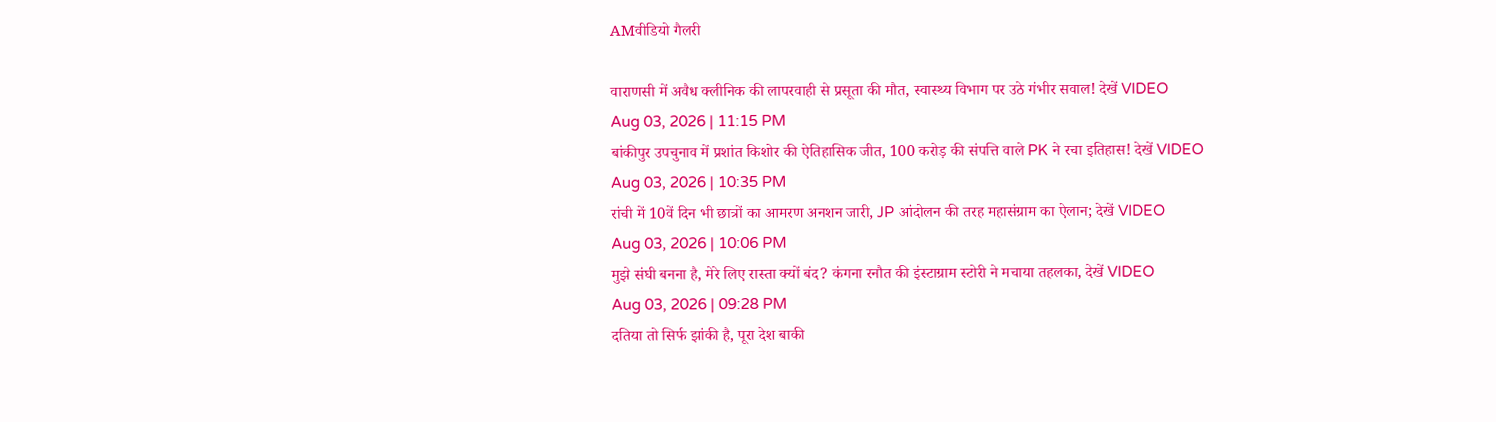AMवीडियो गैलरी

वाराणसी में अवैध क्लीनिक की लापरवाही से प्रसूता की मौत, स्वास्थ्य विभाग पर उठे गंभीर सवाल! देखें VIDEO
Aug 03, 2026 | 11:15 PM
बांकीपुर उपचुनाव में प्रशांत किशोर की ऐतिहासिक जीत, 100 करोड़ की संपत्ति वाले PK ने रचा इतिहास! देखें VIDEO
Aug 03, 2026 | 10:35 PM
रांची में 10वें दिन भी छात्रों का आमरण अनशन जारी, JP आंदोलन की तरह महासंग्राम का ऐलान; देखें VIDEO
Aug 03, 2026 | 10:06 PM
मुझे संघी बनना है, मेरे लिए रास्ता क्यों बंद? कंगना रनौत की इंस्टाग्राम स्टोरी ने मचाया तहलका, देखें VIDEO
Aug 03, 2026 | 09:28 PM
दतिया तो सिर्फ झांकी है, पूरा देश बाकी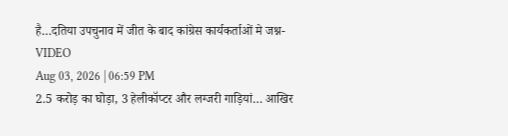है…दतिया उपचुनाव में जीत के बाद कांग्रेस कार्यकर्ताओं मे जश्न- VIDEO
Aug 03, 2026 | 06:59 PM
2.5 करोड़ का घोड़ा, 3 हेलीकॉप्टर और लग्जरी गाड़ियां… आखिर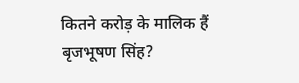कितने करोड़ के मालिक हैं बृजभूषण सिंह?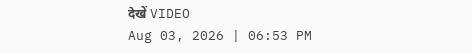देखें VIDEO
Aug 03, 2026 | 06:53 PM